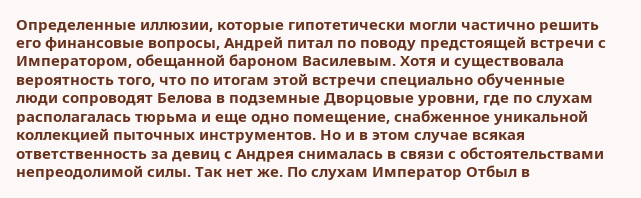Определенные иллюзии, которые гипотетически могли частично решить его финансовые вопросы, Андрей питал по поводу предстоящей встречи с Императором, обещанной бароном Василевым. Хотя и существовала вероятность того, что по итогам этой встречи специально обученные люди сопроводят Белова в подземные Дворцовые уровни, где по слухам располагалась тюрьма и еще одно помещение, снабженное уникальной коллекцией пыточных инструментов. Но и в этом случае всякая ответственность за девиц с Андрея снималась в связи с обстоятельствами непреодолимой силы. Так нет же. По слухам Император Отбыл в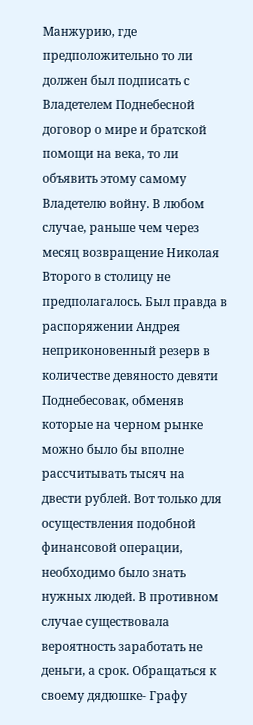Манжурию, где предположительно то ли должен был подписать с Владетелем Поднебесной договор о мире и братской помощи на века, то ли объявить этому самому Владетелю войну. В любом случае, раньше чем через месяц возвращение Николая Второго в столицу не предполагалось. Был правда в распоряжении Андрея неприконовенный резерв в количестве девяносто девяти Поднебесовак, обменяв которые на черном рынке можно было бы вполне рассчитывать тысяч на двести рублей. Вот только для осуществления подобной финансовой операции, необходимо было знать нужных людей. В противном случае существовала вероятность заработать не деньги, а срок. Обращаться к своему дядюшке- Графу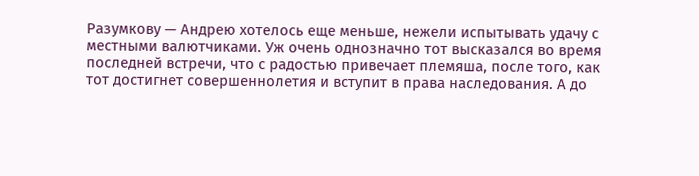Разумкову — Андрею хотелось еще меньше, нежели испытывать удачу с местными валютчиками. Уж очень однозначно тот высказался во время последней встречи, что с радостью привечает племяша, после того, как тот достигнет совершеннолетия и вступит в права наследования. А до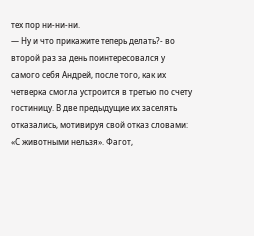тех пор ни-ни-ни.
— Ну и что прикажите теперь делать?- во второй раз за день поинтересовался у самого себя Андрей, после того, как их четверка смогла устроится в третью по счету гостиницу. В две предыдущие их заселять отказались, мотивируя свой отказ словами: «С животными нельзя». Фагот,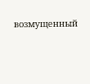возмущенный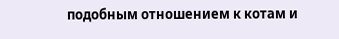подобным отношением к котам и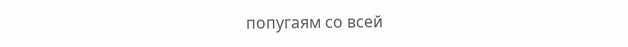попугаям со всей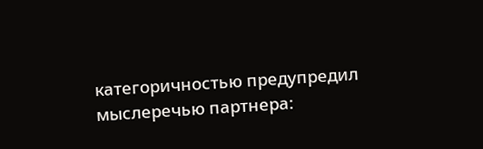категоричностью предупредил мыслеречью партнера: